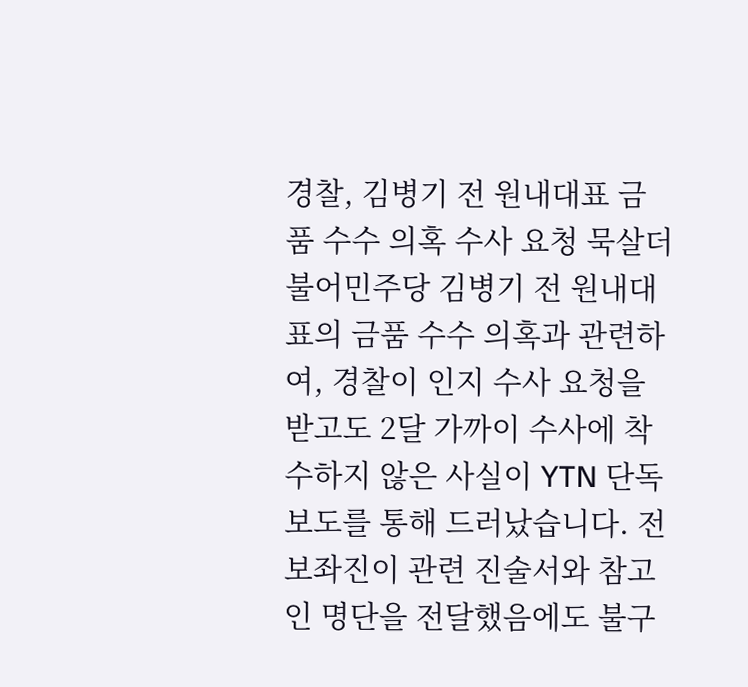경찰, 김병기 전 원내대표 금품 수수 의혹 수사 요청 묵살더불어민주당 김병기 전 원내대표의 금품 수수 의혹과 관련하여, 경찰이 인지 수사 요청을 받고도 2달 가까이 수사에 착수하지 않은 사실이 YTN 단독 보도를 통해 드러났습니다. 전 보좌진이 관련 진술서와 참고인 명단을 전달했음에도 불구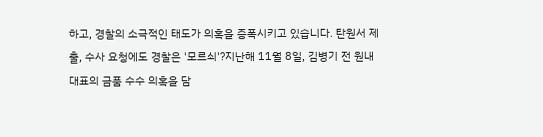하고, 경찰의 소극적인 태도가 의혹을 증폭시키고 있습니다. 탄원서 제출, 수사 요청에도 경찰은 '모르쇠'?지난해 11월 8일, 김병기 전 원내대표의 금품 수수 의혹을 담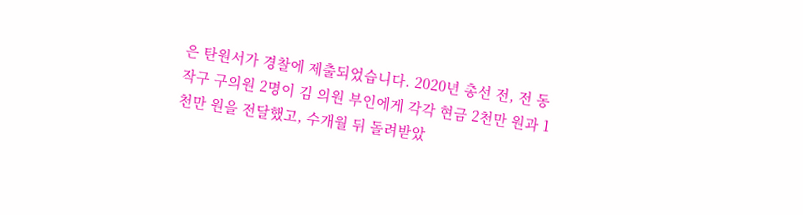은 탄원서가 경찰에 제출되었습니다. 2020년 총선 전, 전 동작구 구의원 2명이 김 의원 부인에게 각각 현금 2천만 원과 1천만 원을 전달했고, 수개월 뒤 돌려받았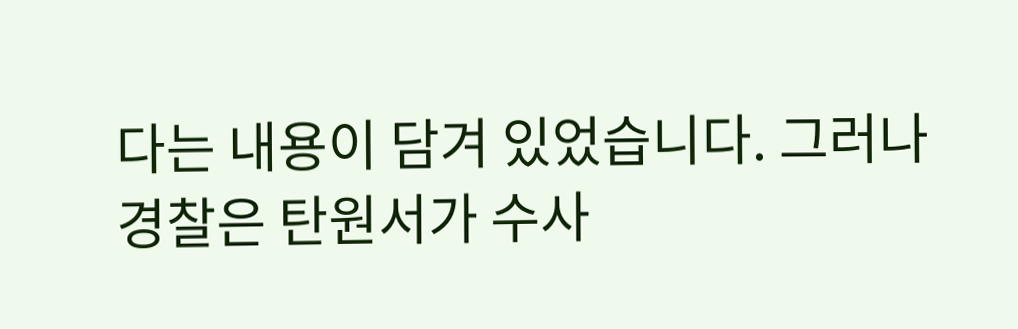다는 내용이 담겨 있었습니다. 그러나 경찰은 탄원서가 수사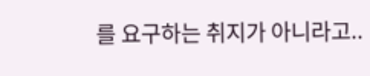를 요구하는 취지가 아니라고..